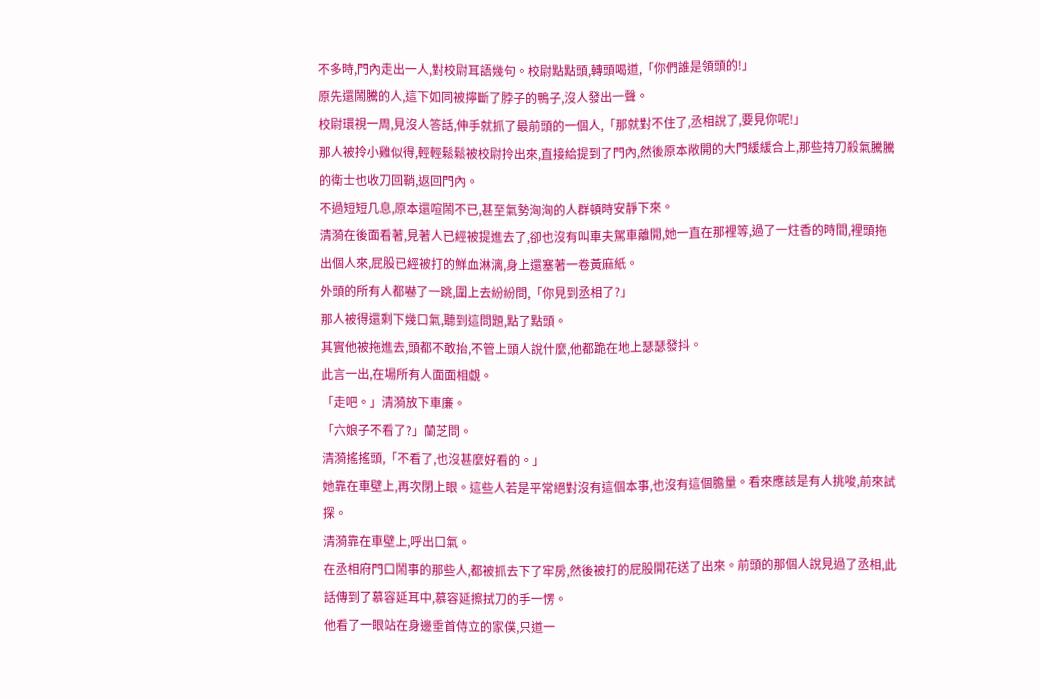不多時,門內走出一人,對校尉耳語幾句。校尉點點頭,轉頭喝道,「你們誰是領頭的!」
原先還鬧騰的人,這下如同被擰斷了脖子的鴨子,沒人發出一聲。
校尉環視一周,見沒人答話,伸手就抓了最前頭的一個人,「那就對不住了,丞相說了,要見你呢!」
那人被拎小雞似得,輕輕鬆鬆被校尉拎出來,直接給提到了門內,然後原本敞開的大門緩緩合上,那些持刀殺氣騰騰的衛士也收刀回鞘,返回門內。
不過短短几息,原本還喧鬧不已,甚至氣勢洶洶的人群頓時安靜下來。
清漪在後面看著,見著人已經被提進去了,卻也沒有叫車夫駕車離開,她一直在那裡等,過了一炷香的時間,裡頭拖出個人來,屁股已經被打的鮮血淋漓,身上還塞著一卷黃麻紙。
外頭的所有人都嚇了一跳,圍上去紛紛問,「你見到丞相了?」
那人被得還剩下幾口氣,聽到這問題,點了點頭。
其實他被拖進去,頭都不敢抬,不管上頭人說什麼,他都跪在地上瑟瑟發抖。
此言一出,在場所有人面面相覷。
「走吧。」清漪放下車廉。
「六娘子不看了?」蘭芝問。
清漪搖搖頭,「不看了,也沒甚麼好看的。」
她靠在車壁上,再次閉上眼。這些人若是平常絕對沒有這個本事,也沒有這個膽量。看來應該是有人挑唆,前來試探。
清漪靠在車壁上,呼出口氣。
在丞相府門口鬧事的那些人,都被抓去下了牢房,然後被打的屁股開花送了出來。前頭的那個人說見過了丞相,此話傳到了慕容延耳中,慕容延擦拭刀的手一愣。
他看了一眼站在身邊垂首侍立的家僕,只道一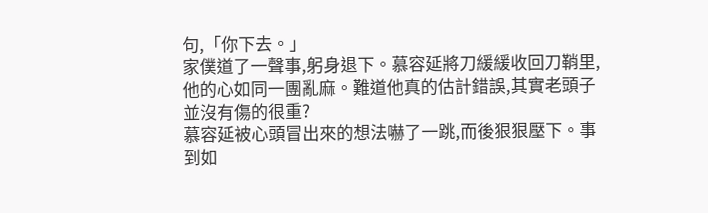句,「你下去。」
家僕道了一聲事,躬身退下。慕容延將刀緩緩收回刀鞘里,他的心如同一團亂麻。難道他真的估計錯誤,其實老頭子並沒有傷的很重?
慕容延被心頭冒出來的想法嚇了一跳,而後狠狠壓下。事到如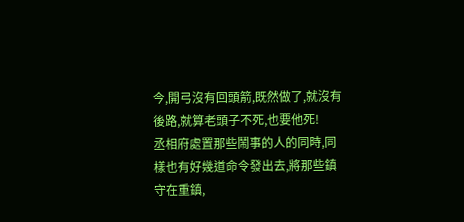今,開弓沒有回頭箭,既然做了,就沒有後路,就算老頭子不死,也要他死!
丞相府處置那些鬧事的人的同時,同樣也有好幾道命令發出去,將那些鎮守在重鎮,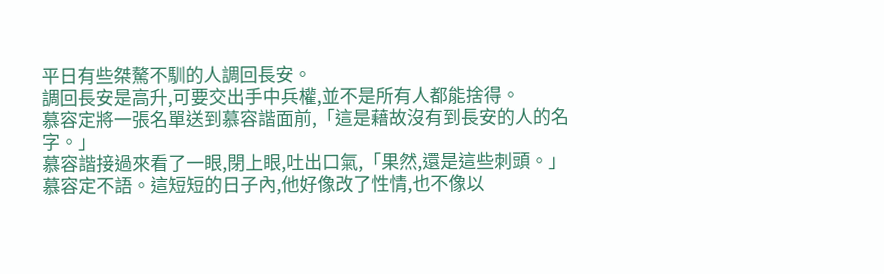平日有些桀驁不馴的人調回長安。
調回長安是高升,可要交出手中兵權,並不是所有人都能捨得。
慕容定將一張名單送到慕容諧面前,「這是藉故沒有到長安的人的名字。」
慕容諧接過來看了一眼,閉上眼,吐出口氣,「果然,還是這些刺頭。」
慕容定不語。這短短的日子內,他好像改了性情,也不像以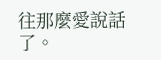往那麼愛說話了。